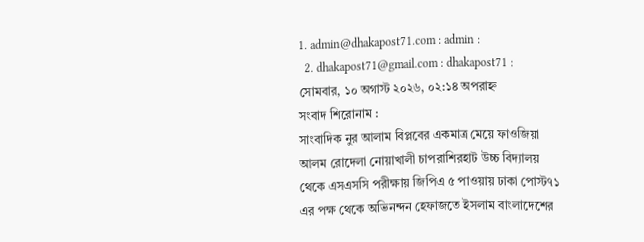1. admin@dhakapost71.com : admin :
  2. dhakapost71@gmail.com : dhakapost71 :
সোমবার, ১০ অগাস্ট ২০২৬, ০২:১৪ অপরাহ্ন
সংবাদ শিরোনাম :
সাংবাদিক নুর আলাম বিপ্লবের একমাত্র মেয়ে ফাওজিয়া আলম রোদেলা নোয়াখালী চাপরাশিরহাট উচ্চ বিদ্যালয় থেকে এসএসসি পরীক্ষায় জিপিএ ৫ পাওয়ায় ঢাকা পোস্ট৭১ এর পক্ষ থেকে অভিনন্দন হেফাজতে ইসলাম বাংলাদেশের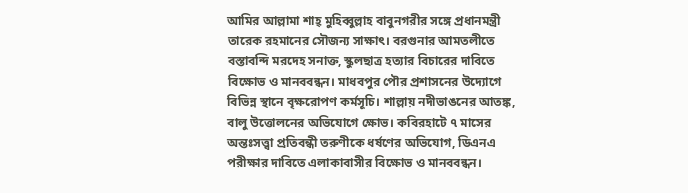আমির আল্লামা শাহ্ মুহিব্বুল্লাহ বাবুনগরীর সঙ্গে প্রধানমন্ত্রী তারেক রহমানের সৌজন্য সাক্ষাৎ। বরগুনার আমতলীতে বস্তাবন্দি মরদেহ সনাক্ত, স্কুলছাত্র হত্যার বিচারের দাবিতে বিক্ষোভ ও মানববন্ধন। মাধবপুর পৌর প্রশাসনের উদ্যোগে বিভিন্ন স্থানে বৃক্ষরোপণ কর্মসূচি। শাল্লায় নদীভাঙনের আতঙ্ক, বালু উত্তোলনের অভিযোগে ক্ষোভ। কবিরহাটে ৭ মাসের অন্তঃসত্ত্বা প্রতিবন্ধী তরুণীকে ধর্ষণের অভিযোগ, ডিএনএ পরীক্ষার দাবিতে এলাকাবাসীর বিক্ষোভ ও মানববন্ধন।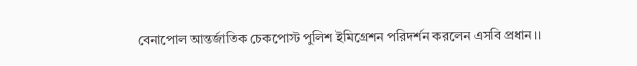বেনাপোল আন্তর্জাতিক চেকপোস্ট পুলিশ ইমিগ্রেশন পরিদর্শন করলেন এসবি প্রধান।।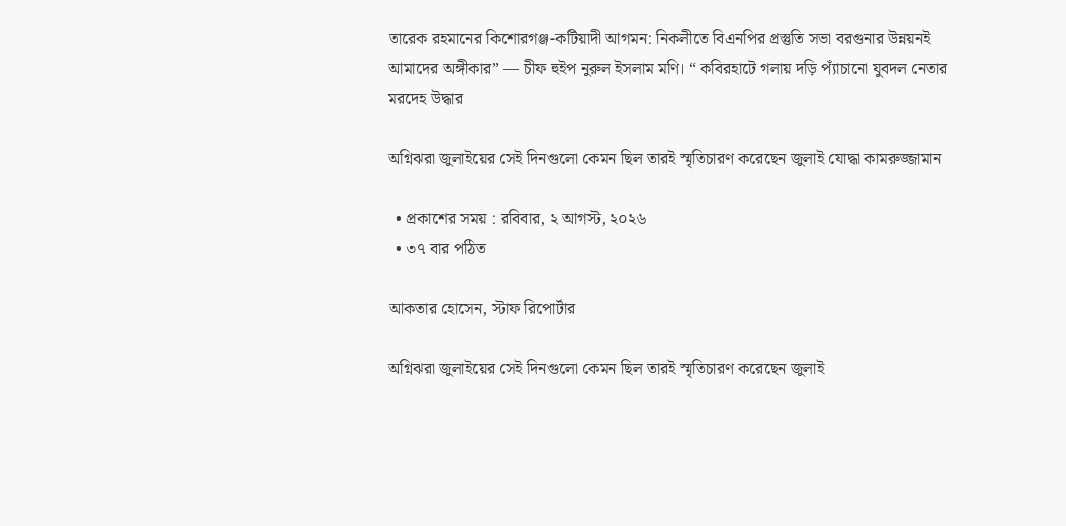তারেক রহমানের কিশোরগঞ্জ-কটিয়াদী আগমন: নিকলীতে বিএনপির প্রস্তুতি সভা বরগুনার উন্নয়নই আমাদের অঙ্গীকার” — চীফ হুইপ নুরুল ইসলাম মণি। “ কবিরহাটে গলায় দড়ি প্যাঁচানো যুবদল নেতার মরদেহ উদ্ধার

অগ্নিঝরা জুলাইয়ের সেই দিনগুলো কেমন ছিল তারই স্মৃতিচারণ করেছেন জুলাই যোদ্ধা কামরুজ্জামান

  • প্রকাশের সময় : রবিবার, ২ আগস্ট, ২০২৬
  • ৩৭ বার পঠিত

আকতার হোসেন, স্টাফ রিপোর্টার

অগ্নিঝরা জুলাইয়ের সেই দিনগুলো কেমন ছিল তারই স্মৃতিচারণ করেছেন জুলাই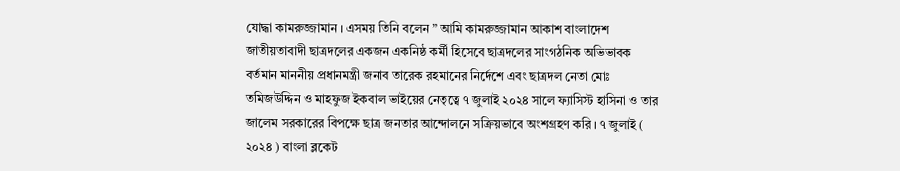যোদ্ধা কামরুজ্জামান । এসময় তিনি বলেন ” আমি কামরুজ্জামান আকাশ বাংলাদেশ জাতীয়তাবাদী ছাত্রদলের একজন একনিষ্ঠ কর্মী হিসেবে ছাত্রদলের সাংগঠনিক অভিভাবক বর্তমান মাননীয় প্রধানমন্ত্রী জনাব তারেক রহমানের নির্দেশে এবং ছাত্রদল নেতা মোঃ তমিজউদ্দিন ও মাহফুজ ইকবাল ভাইয়ের নেতৃত্বে ৭ জুলাই ২০২৪ সালে ফ্যাসিস্ট হাসিনা ও তার জালেম সরকারের বিপক্ষে ছাত্র জনতার আন্দোলনে সক্রিয়ভাবে অংশগ্রহণ করি । ৭ জুলাই ( ২০২৪ ) বাংলা ব্লকেট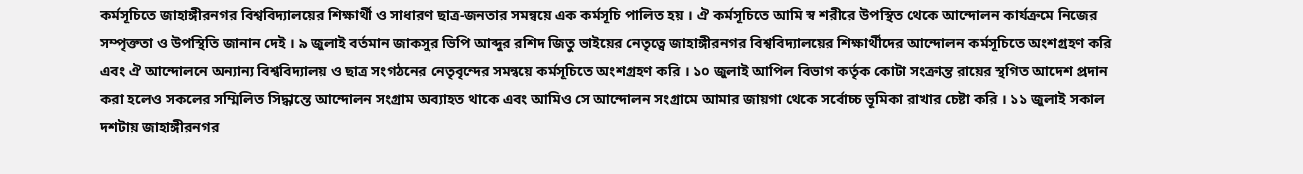কর্মসূচিতে জাহাঙ্গীরনগর বিশ্ববিদ্যালয়ের শিক্ষার্থী ও সাধারণ ছাত্র-জনতার সমন্বয়ে এক কর্মসূচি পালিত হয় । ঐ কর্মসূচিতে আমি স্ব শরীরে উপস্থিত থেকে আন্দোলন কার্যক্রমে নিজের সম্পৃক্ততা ও উপস্থিতি জানান দেই । ৯ জুলাই বর্তমান জাকসুর ভিপি আব্দুর রশিদ জিতু ভাইয়ের নেতৃত্বে জাহাঙ্গীরনগর বিশ্ববিদ্যালয়ের শিক্ষার্থীদের আন্দোলন কর্মসূচিতে অংশগ্রহণ করি এবং ঐ আন্দোলনে অন্যান্য বিশ্ববিদ্যালয় ও ছাত্র সংগঠনের নেতৃবৃন্দের সমন্বয়ে কর্মসূচিতে অংশগ্রহণ করি । ১০ জুলাই আপিল বিভাগ কর্তৃক কোটা সংক্রান্ত রায়ের স্থগিত আদেশ প্রদান করা হলেও সকলের সম্মিলিত সিদ্ধান্তে আন্দোলন সংগ্রাম অব্যাহত থাকে এবং আমিও সে আন্দোলন সংগ্রামে আমার জায়গা থেকে সর্বোচ্চ ভূমিকা রাখার চেষ্টা করি । ১১ জুলাই সকাল দশটায় জাহাঙ্গীরনগর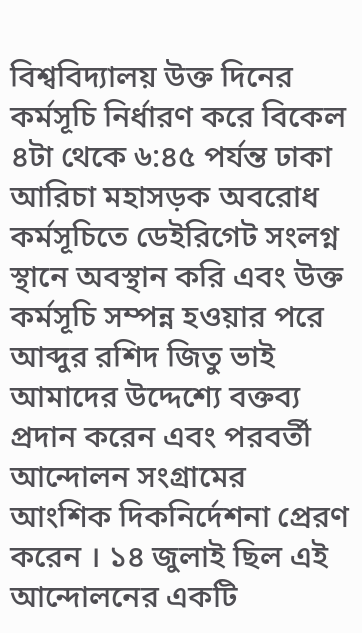বিশ্ববিদ্যালয় উক্ত দিনের কর্মসূচি নির্ধারণ করে বিকেল ৪টা থেকে ৬:৪৫ পর্যন্ত ঢাকা আরিচা মহাসড়ক অবরোধ কর্মসূচিতে ডেইরিগেট সংলগ্ন স্থানে অবস্থান করি এবং উক্ত কর্মসূচি সম্পন্ন হওয়ার পরে আব্দুর রশিদ জিতু ভাই আমাদের উদ্দেশ্যে বক্তব্য প্রদান করেন এবং পরবর্তী আন্দোলন সংগ্রামের আংশিক দিকনির্দেশনা প্রেরণ করেন । ১৪ জুলাই ছিল এই আন্দোলনের একটি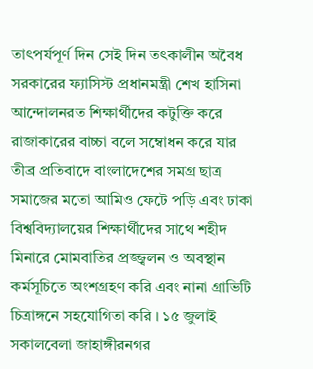তাৎপর্যপূর্ণ দিন সেই দিন তৎকালীন অবৈধ সরকারের ফ্যাসিস্ট প্রধানমন্ত্রী শেখ হাসিনা আন্দোলনরত শিক্ষার্থীদের কটুক্তি করে রাজাকারের বাচ্চা বলে সম্বোধন করে যার তীব্র প্রতিবাদে বাংলাদেশের সমগ্র ছাত্র সমাজের মতো আমিও ফেটে পড়ি এবং ঢাকা বিশ্ববিদ্যালয়ের শিক্ষার্থীদের সাথে শহীদ মিনারে মোমবাতির প্রজ্জ্বলন ও অবস্থান কর্মসূচিতে অংশগ্রহণ করি এবং নানা গ্রাভিটি চিত্রাঙ্গনে সহযোগিতা করি । ১৫ জুলাই সকালবেলা জাহাঙ্গীরনগর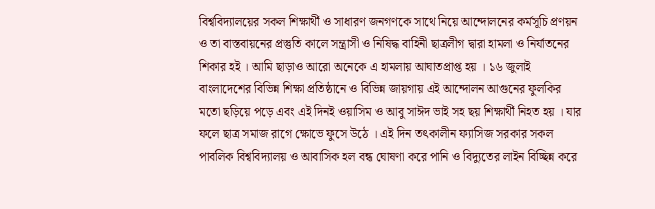বিশ্ববিদ্যালয়ের সকল শিক্ষার্থী ও সাধারণ জনগণকে সাথে নিয়ে আন্দোলনের কর্মসূচি প্রণয়ন ও তা বাস্তবায়নের প্রস্তুতি কালে সন্ত্রাসী ও নিষিদ্ধ বাহিনী ছাত্রলীগ দ্বারা হামলা ও নির্যাতনের শিকার হই । আমি ছাড়াও আরো অনেকে এ হামলায় আঘাতপ্রাপ্ত হয় । ১৬ জুলাই বাংলাদেশের বিভিন্ন শিক্ষা প্রতিষ্ঠানে ও বিভিন্ন জায়গায় এই আন্দোলন আগুনের ফুলকির মতো ছড়িয়ে পড়ে এবং এই দিনই ওয়াসিম ও আবু সাঈদ ভাই সহ ছয় শিক্ষার্থী নিহত হয় । যার ফলে ছাত্র সমাজ রাগে ক্ষোভে ফুসে উঠে । এই দিন তৎকালীন ফ্যাসিজ সরকার সকল পাবলিক বিশ্ববিদ্যালয় ও আবাসিক হল বন্ধ ঘোষণা করে পানি ও বিদ্যুতের লাইন বিচ্ছিন্ন করে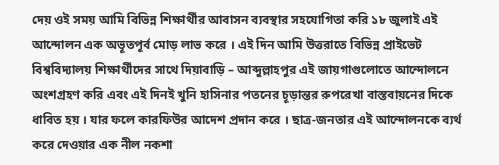দেয় ওই সময় আমি বিভিন্ন শিক্ষার্থীর আবাসন ব্যবস্থার সহযোগিতা করি ১৮ জুলাই এই আন্দোলন এক অভূতপূর্ব মোড় লাভ করে । এই দিন আমি উত্তরাতে বিভিন্ন প্রাইভেট বিশ্ববিদ্যালয় শিক্ষার্থীদের সাথে দিয়াবাড়ি – আব্দুল্লাহপুর এই জায়গাগুলোতে আন্দোলনে অংশগ্রহণ করি এবং এই দিনই খুনি হাসিনার পতনের চূড়ান্তর রুপরেখা বাস্তবায়নের দিকে ধাবিত হয় । যার ফলে কারফিউর আদেশ প্রদান করে । ছাত্র-জনতার এই আন্দোলনকে ব্যর্থ করে দেওয়ার এক নীল নকশা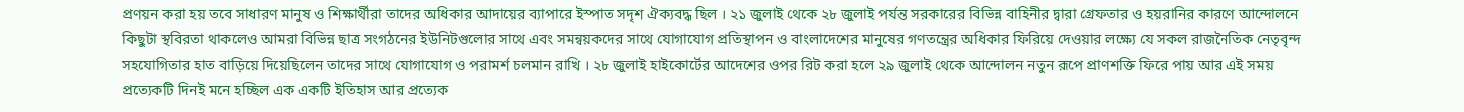প্রণয়ন করা হয় তবে সাধারণ মানুষ ও শিক্ষার্থীরা তাদের অধিকার আদায়ের ব্যাপারে ইস্পাত সদৃশ ঐক্যবদ্ধ ছিল । ২১ জুলাই থেকে ২৮ জুলাই পর্যন্ত সরকারের বিভিন্ন বাহিনীর দ্বারা গ্রেফতার ও হয়রানির কারণে আন্দোলনে কিছুটা স্থবিরতা থাকলেও আমরা বিভিন্ন ছাত্র সংগঠনের ইউনিটগুলোর সাথে এবং সমন্বয়কদের সাথে যোগাযোগ প্রতিস্থাপন ও বাংলাদেশের মানুষের গণতন্ত্রের অধিকার ফিরিয়ে দেওয়ার লক্ষ্যে যে সকল রাজনৈতিক নেতৃবৃন্দ সহযোগিতার হাত বাড়িয়ে দিয়েছিলেন তাদের সাথে যোগাযোগ ও পরামর্শ চলমান রাখি । ২৮ জুলাই হাইকোর্টের আদেশের ওপর রিট করা হলে ২৯ জুলাই থেকে আন্দোলন নতুন রূপে প্রাণশক্তি ফিরে পায় আর এই সময় প্রত্যেকটি দিনই মনে হচ্ছিল এক একটি ইতিহাস আর প্রত্যেক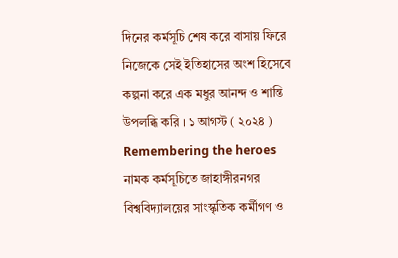দিনের কর্মসূচি শেষ করে বাসায় ফিরে নিজেকে সেই ইতিহাসের অংশ হিসেবে কল্পনা করে এক মধুর আনন্দ ও শান্তি উপলব্ধি করি । ১ আগস্ট ( ২০২৪ ) Remembering the heroes নামক কর্মসূচিতে জাহাঙ্গীরনগর বিশ্ববিদ্যালয়ের সাংস্কৃতিক কর্মীগণ ও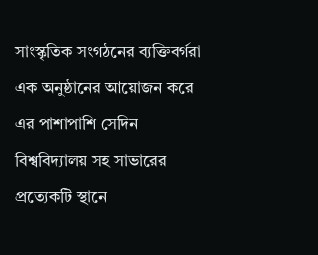সাংস্কৃতিক সংগঠনের ব্যক্তিবর্গরা এক অনুষ্ঠানের আয়োজন করে এর পাশাপাশি সেদিন বিশ্ববিদ্যালয় সহ সাভারের প্রত্যেকটি স্থানে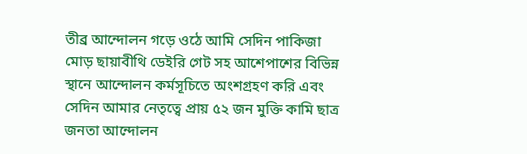তীব্র আন্দোলন গড়ে ওঠে আমি সেদিন পাকিজা মোড় ছায়াবীথি ডেইরি গেট সহ আশেপাশের বিভিন্ন স্থানে আন্দোলন কর্মসূচিতে অংশগ্রহণ করি এবং সেদিন আমার নেতৃত্বে প্রায় ৫২ জন মুক্তি কামি ছাত্র জনতা আন্দোলন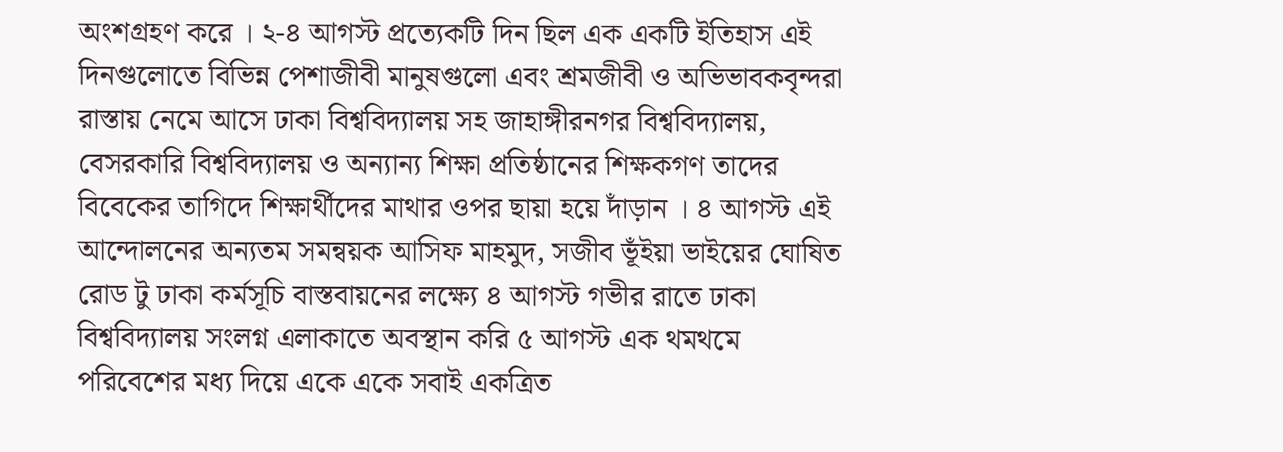অংশগ্রহণ করে । ২-৪ আগস্ট প্রত্যেকটি দিন ছিল এক একটি ইতিহাস এই দিনগুলোতে বিভিন্ন পেশাজীবী মানুষগুলো এবং শ্রমজীবী ও অভিভাবকবৃন্দরা রাস্তায় নেমে আসে ঢাকা বিশ্ববিদ্যালয় সহ জাহাঙ্গীরনগর বিশ্ববিদ্যালয়, বেসরকারি বিশ্ববিদ্যালয় ও অন্যান্য শিক্ষা প্রতিষ্ঠানের শিক্ষকগণ তাদের বিবেকের তাগিদে শিক্ষার্থীদের মাথার ওপর ছায়া হয়ে দাঁড়ান । ৪ আগস্ট এই আন্দোলনের অন্যতম সমন্বয়ক আসিফ মাহমুদ, সজীব ভূঁইয়া ভাইয়ের ঘোষিত রোড টু ঢাকা কর্মসূচি বাস্তবায়নের লক্ষ্যে ৪ আগস্ট গভীর রাতে ঢাকা বিশ্ববিদ্যালয় সংলগ্ন এলাকাতে অবস্থান করি ৫ আগস্ট এক থমথমে পরিবেশের মধ্য দিয়ে একে একে সবাই একত্রিত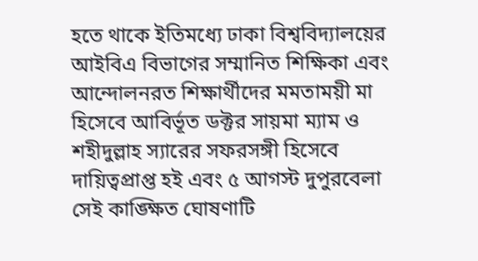হতে থাকে ইতিমধ্যে ঢাকা বিশ্ববিদ্যালয়ের আইবিএ বিভাগের সম্মানিত শিক্ষিকা এবং আন্দোলনরত শিক্ষার্থীদের মমতাময়ী মা হিসেবে আবির্ভূত ডক্টর সায়মা ম্যাম ও শহীদুল্লাহ স্যারের সফরসঙ্গী হিসেবে দায়িত্বপ্রাপ্ত হই এবং ৫ আগস্ট দুপুরবেলা সেই কাঙ্ক্ষিত ঘোষণাটি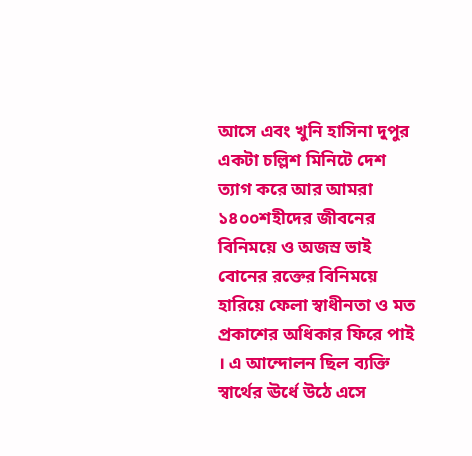আসে এবং খুনি হাসিনা দুপুর একটা চল্লিশ মিনিটে দেশ ত্যাগ করে আর আমরা ১৪০০শহীদের জীবনের বিনিময়ে ও অজস্র ভাই বোনের রক্তের বিনিময়ে হারিয়ে ফেলা স্বাধীনতা ও মত প্রকাশের অধিকার ফিরে পাই । এ আন্দোলন ছিল ব্যক্তি স্বার্থের ঊর্ধে উঠে এসে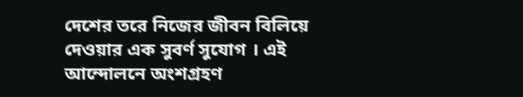দেশের তরে নিজের জীবন বিলিয়ে দেওয়ার এক সুবর্ণ সুযোগ । এই আন্দোলনে অংশগ্রহণ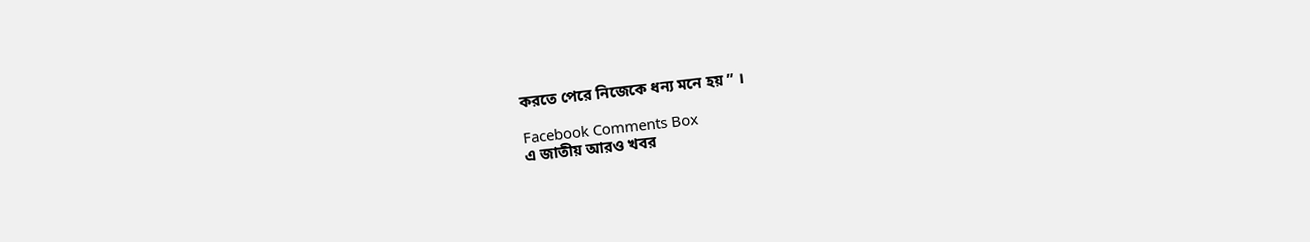করতে পেরে নিজেকে ধন্য মনে হয় ” ।

Facebook Comments Box
এ জাতীয় আরও খবর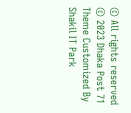© All rights reserved © 2023 Dhaka Post 71
Theme Customized By Shakil IT Park